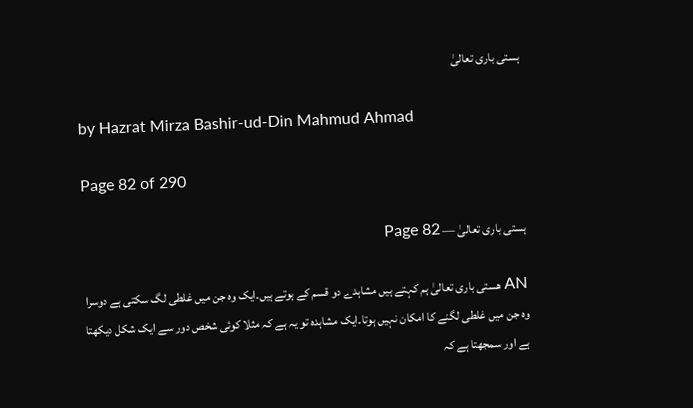ہستی باری تعالیٰ

by Hazrat Mirza Bashir-ud-Din Mahmud Ahmad

Page 82 of 290

ہستی باری تعالیٰ — Page 82

AN هستی باری تعالیٰ ہم کہتے ہیں مشاہدے دو قسم کے ہوتے ہیں۔ایک وہ جن میں غلطی لگ سکتی ہے دوسرا وہ جن میں غلطی لگنے کا امکان نہیں ہوتا۔ایک مشاہدہ تو یہ ہے کہ مثلا کوئی شخص دور سے ایک شکل دیکھتا ہے اور سمجھتا ہے کہ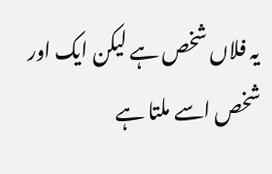یہ فلاں شخص ہے لیکن ایک اور شخص اسے ملتا ہے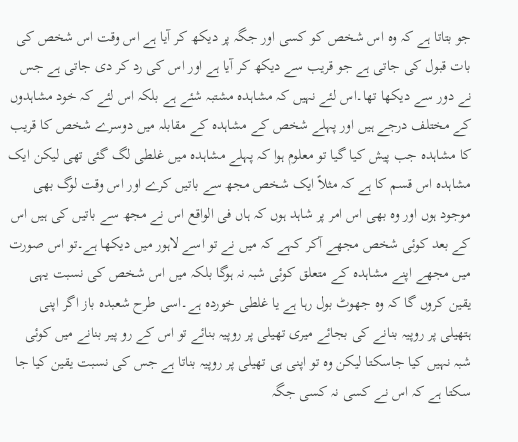جو بتاتا ہے کہ وہ اس شخص کو کسی اور جگہ پر دیکھ کر آیا ہے اس وقت اس شخص کی بات قبول کی جاتی ہے جو قریب سے دیکھ کر آیا ہے اور اس کی رد کر دی جاتی ہے جس نے دور سے دیکھا تھا۔اس لئے نہیں کہ مشاہدہ مشتبہ شئے ہے بلکہ اس لئے کہ خود مشاہدوں کے مختلف درجے ہیں اور پہلے شخص کے مشاہدہ کے مقابلہ میں دوسرے شخص کا قریب کا مشاہدہ جب پیش کیا گیا تو معلوم ہوا کہ پہلے مشاہدہ میں غلطی لگ گئی تھی لیکن ایک مشاہدہ اس قسم کا ہے کہ مثلاً ایک شخص مجھ سے باتیں کرے اور اس وقت لوگ بھی موجود ہوں اور وہ بھی اس امر پر شاہد ہوں کہ ہاں فی الواقع اس نے مجھ سے باتیں کی ہیں اس کے بعد کوئی شخص مجھے آکر کہے کہ میں نے تو اسے لاہور میں دیکھا ہے۔تو اس صورت میں مجھے اپنے مشاہدہ کے متعلق کوئی شبہ نہ ہوگا بلکہ میں اس شخص کی نسبت یہی یقین کروں گا کہ وہ جھوٹ بول رہا ہے یا غلطی خوردہ ہے۔اسی طرح شعبدہ باز اگر اپنی ہتھیلی پر روپیہ بنانے کی بجائے میری تھیلی پر روپیہ بنائے تو اس کے رو پیر بنانے میں کوئی شبہ نہیں کیا جاسکتا لیکن وہ تو اپنی ہی تھیلی پر روپیہ بناتا ہے جس کی نسبت یقین کیا جا سکتا ہے کہ اس نے کسی نہ کسی جگہ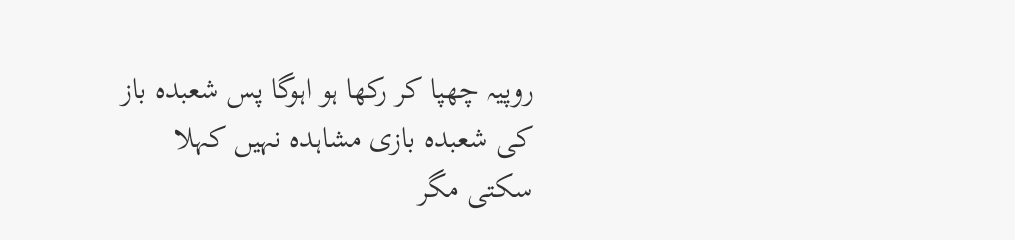روپیہ چھپا کر رکھا ہو اہوگا پس شعبدہ باز کی شعبدہ بازی مشاہدہ نہیں کہلا سکتی مگر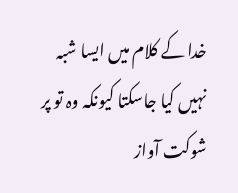خدا کے کلام میں ایسا شبہ نہیں کیا جاسکتا کیونکہ وہ تو پر شوکت آواز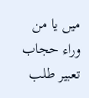میں یا من وراء حجاب تعبیر طلب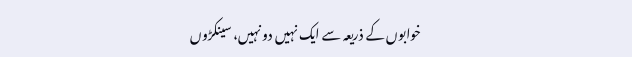خوابوں کے ذریعہ سے ایک نہیں دو نہیں، سینکڑوں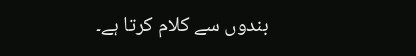بندوں سے کلام کرتا ہے۔